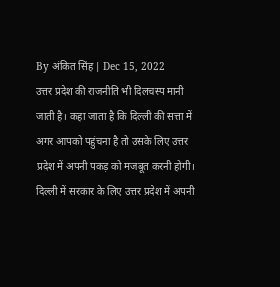By अंकित सिंह | Dec 15, 2022
उत्तर प्रदेश की राजनीति भी दिलचस्प मानी जाती है। कहा जाता है कि दिल्ली की सत्ता में अगर आपको पहुंचना है तो उसके लिए उत्तर प्रदेश में अपनी पकड़ को मजबूत करनी होगी। दिल्ली में सरकार के लिए उत्तर प्रदेश में अपनी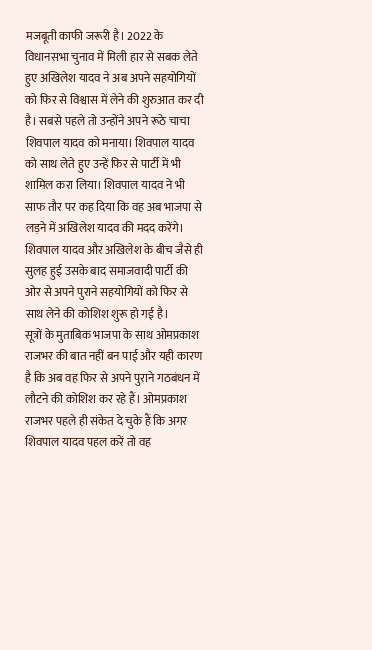मजबूती काफी जरूरी है। 2022 के विधानसभा चुनाव में मिली हार से सबक लेते हुए अखिलेश यादव ने अब अपने सहयोगियों को फिर से विश्वास में लेने की शुरुआत कर दी है। सबसे पहले तो उन्होंने अपने रूठे चाचा शिवपाल यादव को मनाया। शिवपाल यादव को साथ लेते हुए उन्हें फिर से पार्टी में भी शामिल करा लिया। शिवपाल यादव ने भी साफ तौर पर कह दिया कि वह अब भाजपा से लड़ने में अखिलेश यादव की मदद करेंगे। शिवपाल यादव और अखिलेश के बीच जैसे ही सुलह हुई उसके बाद समाजवादी पार्टी की ओर से अपने पुराने सहयोगियों को फिर से साथ लेने की कोशिश शुरू हो गई है।
सूत्रों के मुताबिक भाजपा के साथ ओमप्रकाश राजभर की बात नहीं बन पाई और यही कारण है कि अब वह फिर से अपने पुराने गठबंधन में लौटने की कोशिश कर रहे हैं। ओमप्रकाश राजभर पहले ही संकेत दे चुके हैं कि अगर शिवपाल यादव पहल करें तो वह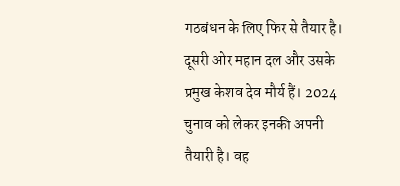गठबंधन के लिए फिर से तैयार है। दूसरी ओर महान दल और उसके प्रमुख केशव देव मौर्य हैं। 2024 चुनाव को लेकर इनकी अपनी तैयारी है। वह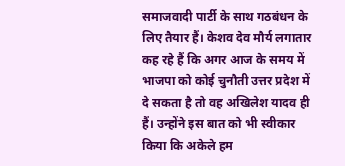समाजवादी पार्टी के साथ गठबंधन के लिए तैयार हैं। केशव देव मौर्य लगातार कह रहे हैं कि अगर आज के समय में भाजपा को कोई चुनौती उत्तर प्रदेश में दे सकता है तो वह अखिलेश यादव ही हैं। उन्होंने इस बात को भी स्वीकार किया कि अकेले हम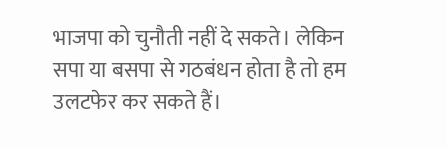भाजपा को चुनौती नहीं दे सकते। लेकिन सपा या बसपा से गठबंधन होता है तो हम उलटफेर कर सकते हैं।